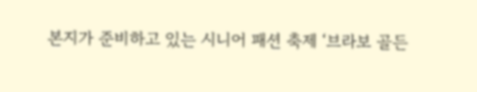본지가 준비하고 있는 시니어 패션 축제 ‘브라보 골든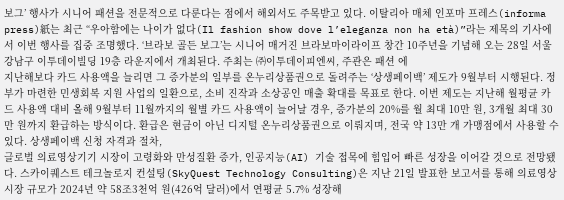보그’ 행사가 시니어 패션을 전문적으로 다룬다는 점에서 해외서도 주목받고 있다. 이탈리아 매체 인포마 프레스(informa press)紙는 최근 “우아함에는 나이가 없다(Il fashion show dove l’eleganza non ha età)”라는 제목의 기사에서 이번 행사를 집중 조명했다. ‘브라보 골든 보그’는 시니어 매거진 브라보마이라이프 창간 10주년을 기념해 오는 28일 서울 강남구 이투데이빌딩 19층 라운지에서 개최된다. 주최는 ㈜이투데이피엔씨, 주관은 패션 에
지난해보다 카드 사용액을 늘리면 그 증가분의 일부를 온누리상품권으로 돌려주는 ‘상생페이백’ 제도가 9월부터 시행된다. 정부가 마련한 민생회복 지원 사업의 일환으로, 소비 진작과 소상공인 매출 확대를 목표로 한다. 이번 제도는 지난해 월평균 카드 사용액 대비 올해 9월부터 11월까지의 월별 카드 사용액이 늘어날 경우, 증가분의 20%를 월 최대 10만 원, 3개월 최대 30만 원까지 환급하는 방식이다. 환급은 현금이 아닌 디지털 온누리상품권으로 이뤄지며, 전국 약 13만 개 가맹점에서 사용할 수 있다. 상생페이백 신청 자격과 절차,
글로벌 의료영상기기 시장이 고령화와 만성질환 증가, 인공지능(AI) 기술 접목에 힘입어 빠른 성장을 이어갈 것으로 전망됐다. 스카이퀘스트 테크놀로지 컨설팅(SkyQuest Technology Consulting)은 지난 21일 발표한 보고서를 통해 의료영상 시장 규모가 2024년 약 58조3천억 원(426억 달러)에서 연평균 5.7% 성장해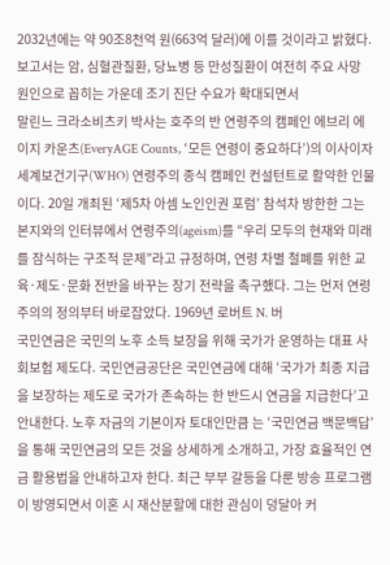2032년에는 약 90조8천억 원(663억 달러)에 이를 것이라고 밝혔다. 보고서는 암, 심혈관질환, 당뇨병 등 만성질환이 여전히 주요 사망 원인으로 꼽히는 가운데 조기 진단 수요가 확대되면서
말린느 크라소비츠키 박사는 호주의 반 연령주의 캠페인 에브리 에이지 카운츠(EveryAGE Counts, ‘모든 연령이 중요하다’)의 이사이자 세계보건기구(WHO) 연령주의 종식 캠페인 컨설턴트로 활약한 인물이다. 20일 개최된 ‘제5차 아셈 노인인권 포럼’ 참석차 방한한 그는 본지와의 인터뷰에서 연령주의(ageism)를 “우리 모두의 현재와 미래를 잠식하는 구조적 문제”라고 규정하며, 연령 차별 철폐를 위한 교육·제도·문화 전반을 바꾸는 장기 전략을 촉구했다. 그는 먼저 연령주의의 정의부터 바로잡았다. 1969년 로버트 N. 버
국민연금은 국민의 노후 소득 보장을 위해 국가가 운영하는 대표 사회보험 제도다. 국민연금공단은 국민연금에 대해 ‘국가가 최종 지급을 보장하는 제도로 국가가 존속하는 한 반드시 연금을 지급한다’고 안내한다. 노후 자금의 기본이자 토대인만큼 는 ‘국민연금 백문백답’을 통해 국민연금의 모든 것을 상세하게 소개하고, 가장 효율적인 연금 활용법을 안내하고자 한다. 최근 부부 갈등을 다룬 방송 프로그램이 방영되면서 이혼 시 재산분할에 대한 관심이 덩달아 커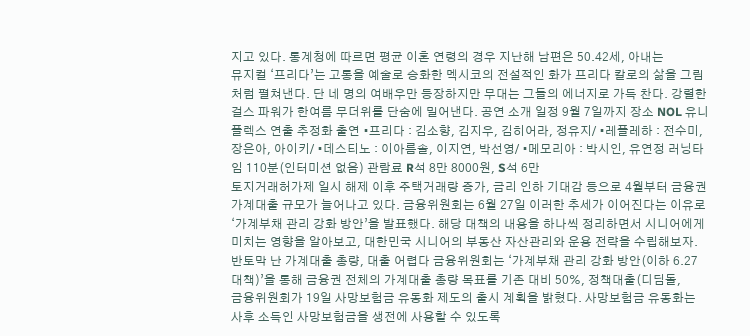지고 있다. 통계청에 따르면 평균 이혼 연령의 경우 지난해 남편은 50.42세, 아내는
뮤지컬 ‘프리다’는 고통을 예술로 승화한 멕시코의 전설적인 화가 프리다 칼로의 삶을 그림처럼 펼쳐낸다. 단 네 명의 여배우만 등장하지만 무대는 그들의 에너지로 가득 찬다. 강렬한 걸스 파워가 한여름 무더위를 단숨에 밀어낸다. 공연 소개 일정 9월 7일까지 장소 NOL 유니플렉스 연출 추정화 출연 •프리다 : 김소향, 김지우, 김히어라, 정유지/ •레플레하 : 전수미, 장은아, 아이키/ •데스티노 : 이아름솔, 이지연, 박선영/ •메모리아 : 박시인, 유연정 러닝타임 110분(인터미션 없음) 관람료 R석 8만 8000원, S석 6만
토지거래허가제 일시 해제 이후 주택거래량 증가, 금리 인하 기대감 등으로 4월부터 금융권 가계대출 규모가 늘어나고 있다. 금융위원회는 6월 27일 이러한 추세가 이어진다는 이유로 ‘가계부채 관리 강화 방안’을 발표했다. 해당 대책의 내용을 하나씩 정리하면서 시니어에게 미치는 영향을 알아보고, 대한민국 시니어의 부동산 자산관리와 운용 전략을 수립해보자. 반토막 난 가계대출 총량, 대출 어렵다 금융위원회는 ‘가계부채 관리 강화 방안(이하 6.27 대책)’을 통해 금융권 전체의 가계대출 총량 목표를 기존 대비 50%, 정책대출(디딤돌,
금융위원회가 19일 사망보험금 유동화 제도의 출시 계획을 밝혔다. 사망보험금 유동화는 사후 소득인 사망보험금을 생전에 사용할 수 있도록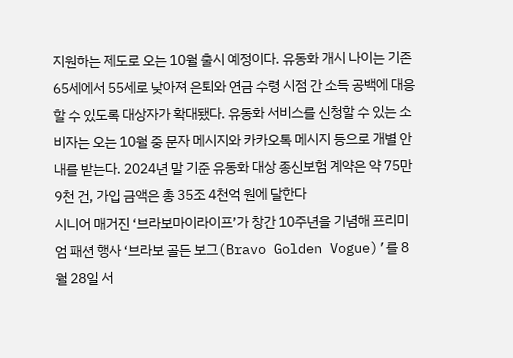지원하는 제도로 오는 10월 출시 예정이다. 유동화 개시 나이는 기존 65세에서 55세로 낮아져 은퇴와 연금 수령 시점 간 소득 공백에 대응할 수 있도록 대상자가 확대됐다. 유동화 서비스를 신청할 수 있는 소비자는 오는 10월 중 문자 메시지와 카카오톡 메시지 등으로 개별 안내를 받는다. 2024년 말 기준 유동화 대상 종신보험 계약은 약 75만 9천 건, 가입 금액은 총 35조 4천억 원에 달한다
시니어 매거진 ‘브라보마이라이프’가 창간 10주년을 기념해 프리미엄 패션 행사 ‘브라보 골든 보그(Bravo Golden Vogue)’를 8월 28일 서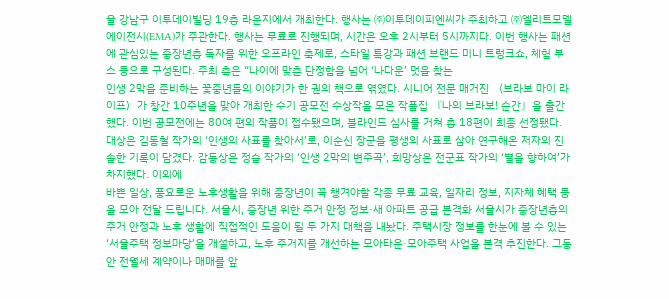울 강남구 이투데이빌딩 19층 라운지에서 개최한다. 행사는 ㈜이투데이피엔씨가 주최하고 ㈜엘리트모델에이전시(EMA)가 주관한다. 행사는 무료로 진행되며, 시간은 오후 2시부터 5시까지다. 이번 행사는 패션에 관심있는 중장년층 독자를 위한 오프라인 축제로, 스타일 특강과 패션 브랜드 미니 트렁크쇼, 체험 부스 등으로 구성된다. 주최 측은 “나이에 맞춘 단정함을 넘어 ‘나다운’ 멋을 찾는
인생 2막을 준비하는 꽃중년들의 이야기가 한 권의 책으로 엮였다. 시니어 전문 매거진 〈브라보 마이 라이프〉가 창간 10주년을 맞아 개최한 수기 공모전 수상작을 모은 작품집 『나의 브라보! 순간』을 출간했다. 이번 공모전에는 80여 편의 작품이 접수됐으며, 블라인드 심사를 거쳐 총 18편이 최종 선정됐다. 대상은 김동철 작가의 ‘인생의 사표를 찾아서’로, 이순신 장군을 평생의 사표로 삼아 연구해온 저자의 진솔한 기록이 담겼다. 감동상은 정슬 작가의 ‘인생 2막의 변주곡’, 희망상은 전군표 작가의 ‘별을 향하여’가 차지했다. 이외에
바쁜 일상, 풍요로운 노후생활을 위해 중장년이 꼭 챙겨야할 각종 무료 교육, 일자리 정보, 지자체 혜택 등을 모아 전달 드립니다. 서울시, 중장년 위한 주거 안정 정보·새 아파트 공급 본격화 서울시가 중장년층의 주거 안정과 노후 생활에 직접적인 도움이 될 두 가지 대책을 내놨다. 주택시장 정보를 한눈에 볼 수 있는 ‘서울주택 정보마당’을 개설하고, 노후 주거지를 개선하는 모아타운·모아주택 사업을 본격 추진한다. 그동안 전월세 계약이나 매매를 앞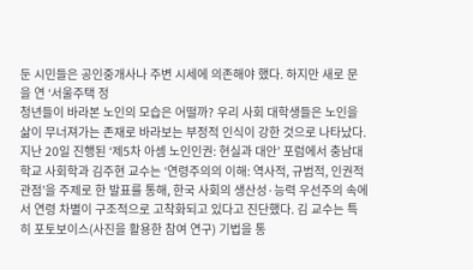둔 시민들은 공인중개사나 주변 시세에 의존해야 했다. 하지만 새로 문을 연 ‘서울주택 정
청년들이 바라본 노인의 모습은 어떨까? 우리 사회 대학생들은 노인을 삶이 무너져가는 존재로 바라보는 부정적 인식이 강한 것으로 나타났다. 지난 20일 진행된 ‘제5차 아셈 노인인권: 현실과 대안’ 포럼에서 충남대학교 사회학과 김주현 교수는 ‘연령주의의 이해: 역사적, 규범적, 인권적 관점’을 주제로 한 발표를 통해, 한국 사회의 생산성·능력 우선주의 속에서 연령 차별이 구조적으로 고착화되고 있다고 진단했다. 김 교수는 특히 포토보이스(사진을 활용한 참여 연구) 기법을 통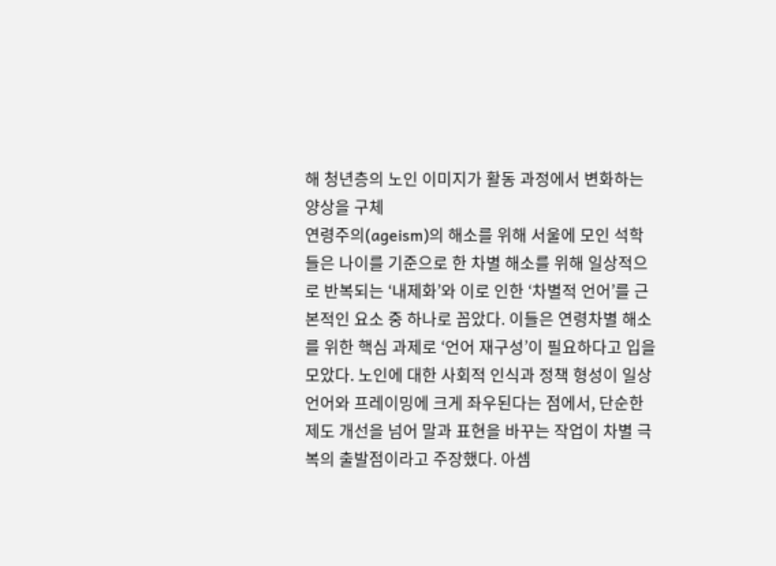해 청년층의 노인 이미지가 활동 과정에서 변화하는 양상을 구체
연령주의(ageism)의 해소를 위해 서울에 모인 석학들은 나이를 기준으로 한 차별 해소를 위해 일상적으로 반복되는 ‘내제화’와 이로 인한 ‘차별적 언어’를 근본적인 요소 중 하나로 꼽았다. 이들은 연령차별 해소를 위한 핵심 과제로 ‘언어 재구성’이 필요하다고 입을 모았다. 노인에 대한 사회적 인식과 정책 형성이 일상 언어와 프레이밍에 크게 좌우된다는 점에서, 단순한 제도 개선을 넘어 말과 표현을 바꾸는 작업이 차별 극복의 출발점이라고 주장했다. 아셈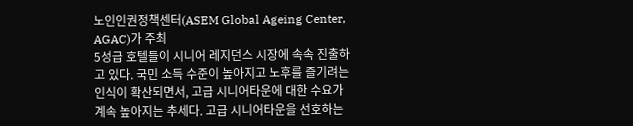노인인권정책센터(ASEM Global Ageing Center, AGAC)가 주최
5성급 호텔들이 시니어 레지던스 시장에 속속 진출하고 있다. 국민 소득 수준이 높아지고 노후를 즐기려는 인식이 확산되면서, 고급 시니어타운에 대한 수요가 계속 높아지는 추세다. 고급 시니어타운을 선호하는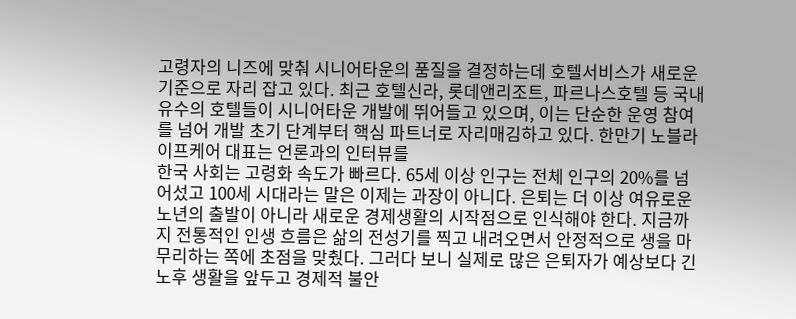고령자의 니즈에 맞춰 시니어타운의 품질을 결정하는데 호텔서비스가 새로운 기준으로 자리 잡고 있다. 최근 호텔신라, 롯데앤리조트, 파르나스호텔 등 국내 유수의 호텔들이 시니어타운 개발에 뛰어들고 있으며, 이는 단순한 운영 참여를 넘어 개발 초기 단계부터 핵심 파트너로 자리매김하고 있다. 한만기 노블라이프케어 대표는 언론과의 인터뷰를
한국 사회는 고령화 속도가 빠르다. 65세 이상 인구는 전체 인구의 20%를 넘어섰고 100세 시대라는 말은 이제는 과장이 아니다. 은퇴는 더 이상 여유로운 노년의 출발이 아니라 새로운 경제생활의 시작점으로 인식해야 한다. 지금까지 전통적인 인생 흐름은 삶의 전성기를 찍고 내려오면서 안정적으로 생을 마무리하는 쪽에 초점을 맞췄다. 그러다 보니 실제로 많은 은퇴자가 예상보다 긴 노후 생활을 앞두고 경제적 불안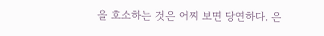을 호소하는 것은 어찌 보면 당연하다. 은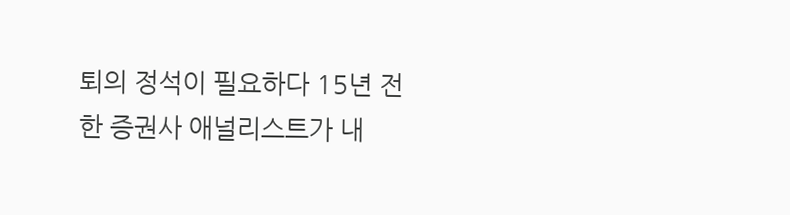퇴의 정석이 필요하다 15년 전 한 증권사 애널리스트가 내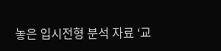놓은 입시전형 분석 자료 ‘교